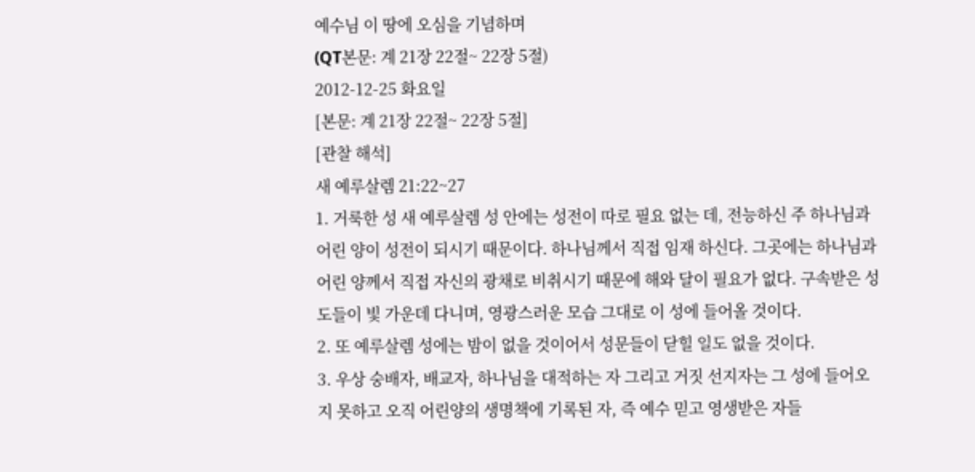예수님 이 땅에 오심을 기념하며
(QT본문: 계 21장 22절~ 22장 5절)
2012-12-25 화요일
[본문: 계 21장 22절~ 22장 5절]
[관찰 해석]
새 예루살렘 21:22~27
1. 거룩한 성 새 예루살렘 성 안에는 성전이 따로 필요 없는 데, 전능하신 주 하나님과 어린 양이 성전이 되시기 때문이다. 하나님께서 직접 임재 하신다. 그곳에는 하나님과 어린 양께서 직접 자신의 광채로 비취시기 때문에 해와 달이 필요가 없다. 구속받은 성도들이 빛 가운데 다니며, 영광스러운 모습 그대로 이 성에 들어올 것이다.
2. 또 예루살렘 성에는 밤이 없을 것이어서 성문들이 닫힐 일도 없을 것이다.
3. 우상 숭배자, 배교자, 하나님을 대적하는 자 그리고 거짓 선지자는 그 성에 들어오지 못하고 오직 어린양의 생명책에 기록된 자, 즉 예수 믿고 영생받은 자들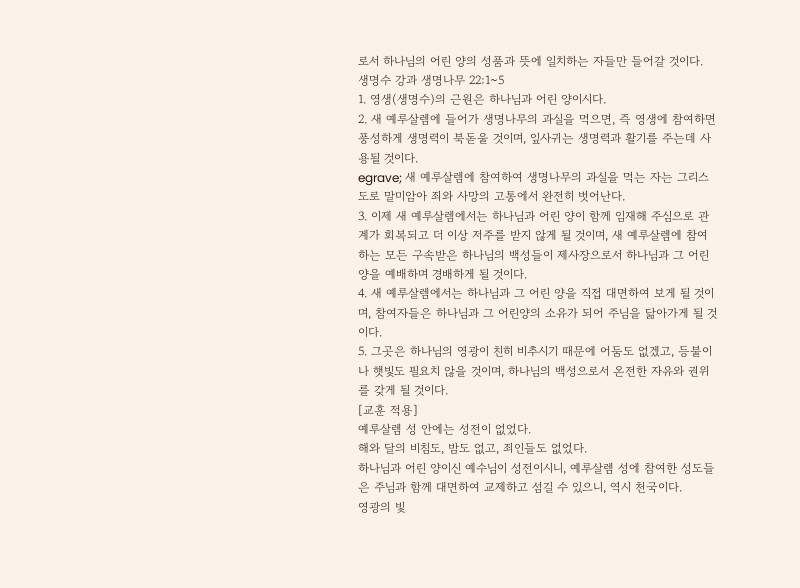로서 하나님의 어린 양의 성품과 뜻에 일치하는 자들만 들어갈 것이다.
생명수 강과 생명나무 22:1~5
1. 영생(생명수)의 근원은 하나님과 어린 양이시다.
2. 새 예루살렘에 들어가 생명나무의 과실을 먹으면, 즉 영생에 참여하면 풍성하게 생명력이 북돋울 것이며, 잎사귀는 생명력과 활기를 주는데 사용될 것이다.
egrave; 새 예루살렘에 참여하여 생명나무의 과실을 먹는 자는 그리스도로 말미암아 죄와 사망의 고통에서 완전히 벗어난다.
3. 이제 새 예루살렘에서는 하나님과 어린 양이 함께 임재해 주심으로 관계가 회복되고 더 이상 저주를 받지 않게 될 것이며, 새 예루살렘에 참여하는 모든 구속받은 하나님의 백성들이 제사장으로서 하나님과 그 어린양을 예배하며 경배하게 될 것이다.
4. 새 예루살렘에서는 하나님과 그 어린 양을 직접 대면하여 보게 될 것이며, 참여자들은 하나님과 그 어린양의 소유가 되어 주님을 닮아가게 될 것이다.
5. 그곳은 하나님의 영광이 친히 비추시기 때문에 어둠도 없겠고, 등불이나 햇빛도 필요치 않을 것이며, 하나님의 백성으로서 온전한 자유와 권위를 갖게 될 것이다.
[교훈 적용]
예루살렘 성 안에는 성전이 없었다.
해와 달의 비침도, 밤도 없고, 죄인들도 없었다.
하나님과 어린 양이신 예수님이 성전이시니, 예루살렘 성에 참여한 성도들은 주님과 함께 대면하여 교제하고 섬길 수 있으니, 역시 천국이다.
영광의 빛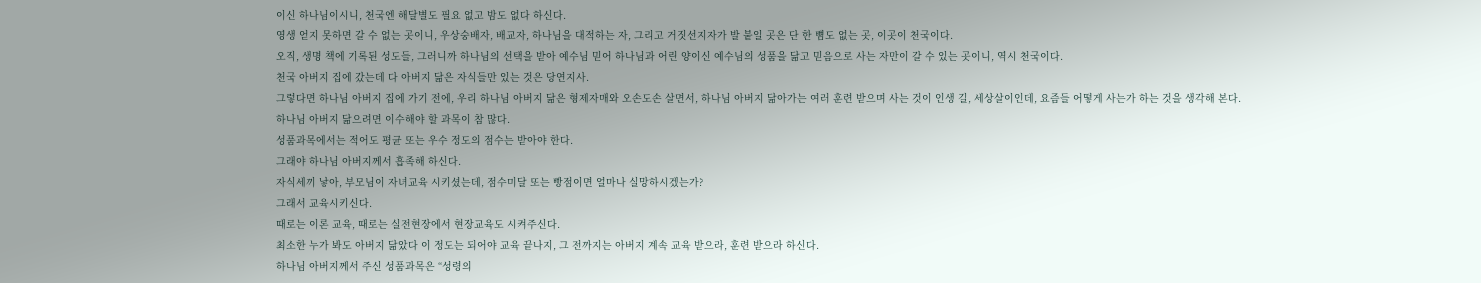이신 하나님이시니, 천국엔 해달별도 필요 없고 밤도 없다 하신다.
영생 얻지 못하면 갈 수 없는 곳이니, 우상숭배자, 배교자, 하나님을 대적하는 자, 그리고 거짓선지자가 발 붙일 곳은 단 한 뼘도 없는 곳, 이곳이 천국이다.
오직, 생명 책에 기록된 성도들, 그러니까 하나님의 선택을 받아 예수님 믿어 하나님과 어린 양이신 예수님의 성품을 닮고 믿음으로 사는 자만이 갈 수 있는 곳이니, 역시 천국이다.
천국 아버지 집에 갔는데 다 아버지 닮은 자식들만 있는 것은 당연지사.
그렇다면 하나님 아버지 집에 가기 전에, 우리 하나님 아버지 닮은 형제자매와 오손도손 살면서, 하나님 아버지 닮아가는 여러 훈련 받으며 사는 것이 인생 길, 세상살이인데, 요즘들 어떻게 사는가 하는 것을 생각해 본다.
하나님 아버지 닮으려면 이수해야 할 과목이 참 많다.
성품과목에서는 적어도 평균 또는 우수 정도의 점수는 받아야 한다.
그래야 하나님 아버지께서 흡족해 하신다.
자식세끼 낳아, 부모님이 자녀교육 시키셨는데, 점수미달 또는 빵점이면 얼마나 실망하시겠는가?
그래서 교육시키신다.
때로는 이론 교육, 때로는 실전현장에서 현장교육도 시켜주신다.
최소한 누가 봐도 아버지 닮았다 이 정도는 되어야 교육 끝나지, 그 전까지는 아버지 계속 교육 받으라, 훈련 받으라 하신다.
하나님 아버지께서 주신 성품과목은 “성령의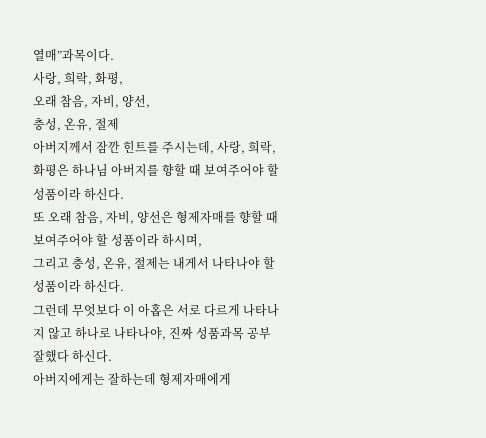열매”과목이다.
사랑, 희락, 화평,
오래 참음, 자비, 양선,
충성, 온유, 절제
아버지께서 잠깐 힌트를 주시는데, 사랑, 희락, 화평은 하나님 아버지를 향할 때 보여주어야 할 성품이라 하신다.
또 오래 참음, 자비, 양선은 형제자매를 향할 때 보여주어야 할 성품이라 하시며,
그리고 충성, 온유, 절제는 내게서 나타나야 할 성품이라 하신다.
그런데 무엇보다 이 아홉은 서로 다르게 나타나지 않고 하나로 나타나야, 진짜 성품과목 공부 잘했다 하신다.
아버지에게는 잘하는데 형제자매에게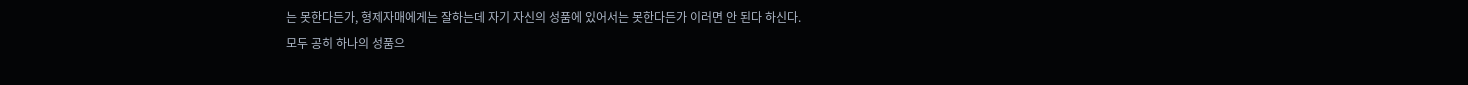는 못한다든가, 형제자매에게는 잘하는데 자기 자신의 성품에 있어서는 못한다든가 이러면 안 된다 하신다.
모두 공히 하나의 성품으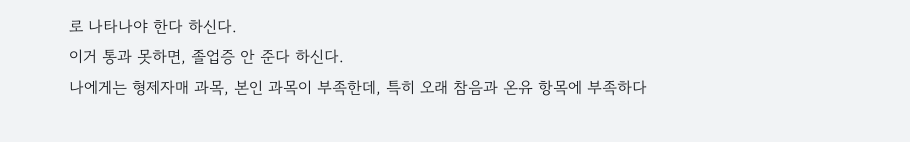로 나타나야 한다 하신다.
이거 통과 못하면, 졸업증 안 준다 하신다.
나에게는 형제자매 과목, 본인 과목이 부족한데, 특히 오래 참음과 온유 항목에 부족하다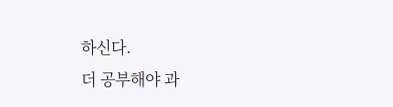하신다.
더 공부해야 과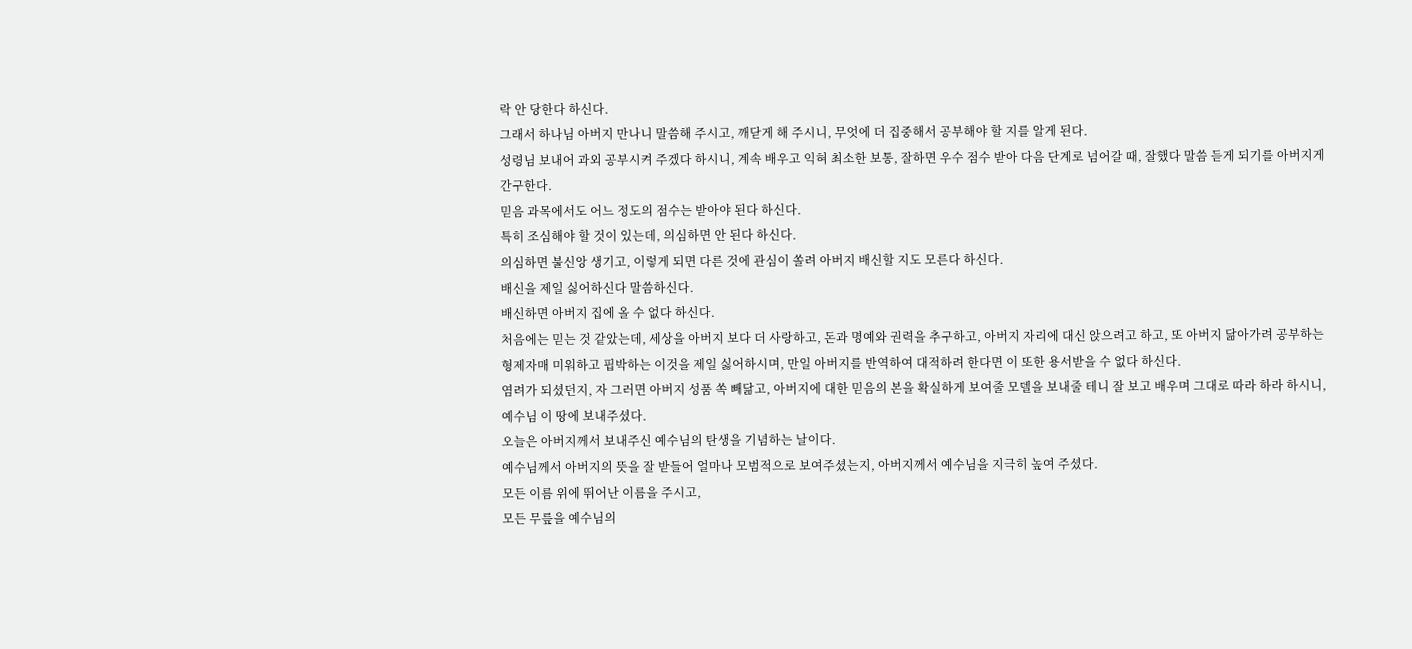락 안 당한다 하신다.
그래서 하나님 아버지 만나니 말씀해 주시고, 깨닫게 해 주시니, 무엇에 더 집중해서 공부해야 할 지를 알게 된다.
성령님 보내어 과외 공부시켜 주겠다 하시니, 계속 배우고 익혀 최소한 보통, 잘하면 우수 점수 받아 다음 단계로 넘어갈 때, 잘했다 말씀 듣게 되기를 아버지게 간구한다.
믿음 과목에서도 어느 정도의 점수는 받아야 된다 하신다.
특히 조심해야 할 것이 있는데, 의심하면 안 된다 하신다.
의심하면 불신앙 생기고, 이렇게 되면 다른 것에 관심이 쏠려 아버지 배신할 지도 모른다 하신다.
배신을 제일 싫어하신다 말씀하신다.
배신하면 아버지 집에 올 수 없다 하신다.
처음에는 믿는 것 같았는데, 세상을 아버지 보다 더 사랑하고, 돈과 명예와 권력을 추구하고, 아버지 자리에 대신 앉으려고 하고, 또 아버지 닮아가려 공부하는 형제자매 미워하고 핍박하는 이것을 제일 싫어하시며, 만일 아버지를 반역하여 대적하려 한다면 이 또한 용서받을 수 없다 하신다.
염려가 되셨던지, 자 그러면 아버지 성품 쏙 빼닮고, 아버지에 대한 믿음의 본을 확실하게 보여줄 모델을 보내줄 테니 잘 보고 배우며 그대로 따라 하라 하시니, 예수님 이 땅에 보내주셨다.
오늘은 아버지께서 보내주신 예수님의 탄생을 기념하는 날이다.
예수님께서 아버지의 뜻을 잘 받들어 얼마나 모범적으로 보여주셨는지, 아버지께서 예수님을 지극히 높여 주셨다.
모든 이름 위에 뛰어난 이름을 주시고,
모든 무릎을 예수님의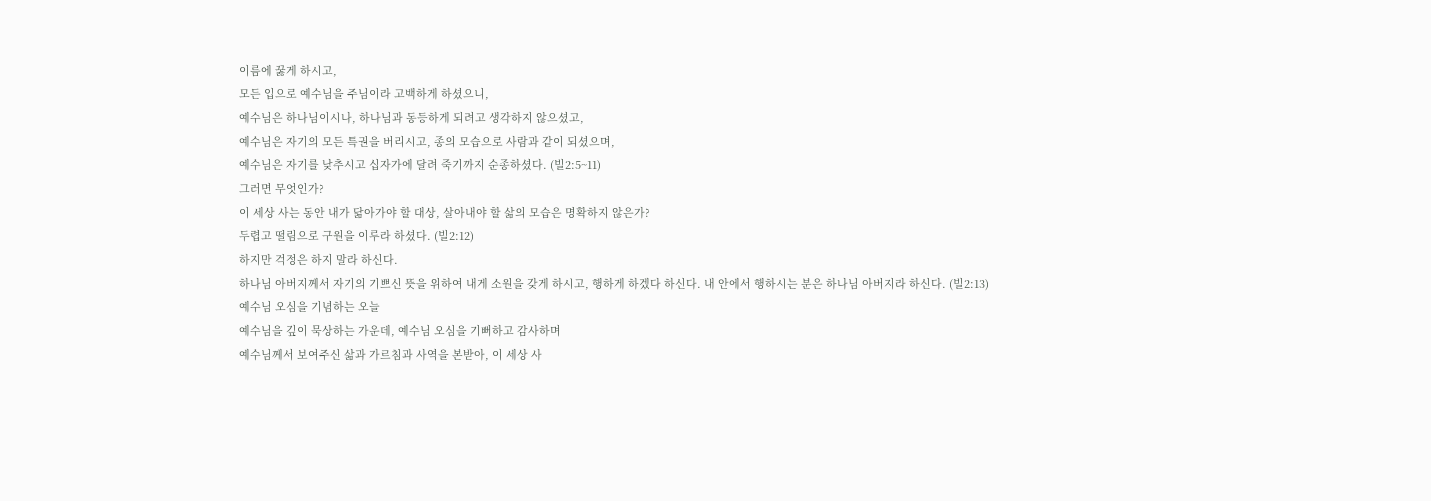이름에 꿇게 하시고,
모든 입으로 예수님을 주님이라 고백하게 하셨으니,
예수님은 하나님이시나, 하나님과 동등하게 되려고 생각하지 않으셨고,
예수님은 자기의 모든 특권을 버리시고, 종의 모습으로 사람과 같이 되셨으며,
예수님은 자기를 낮추시고 십자가에 달려 죽기까지 순종하셨다. (빌2:5~11)
그러면 무엇인가?
이 세상 사는 동안 내가 닮아가야 할 대상, 살아내야 할 삶의 모습은 명확하지 않은가?
두렵고 떨림으로 구원을 이루라 하셨다. (빌2:12)
하지만 걱정은 하지 말라 하신다.
하나님 아버지께서 자기의 기쁘신 뜻을 위하여 내게 소원을 갖게 하시고, 행하게 하겠다 하신다. 내 안에서 행하시는 분은 하나님 아버지라 하신다. (빌2:13)
예수님 오심을 기념하는 오늘
예수님을 깊이 묵상하는 가운데, 예수님 오심을 기뻐하고 감사하며
예수님께서 보여주신 삶과 가르침과 사역을 본받아, 이 세상 사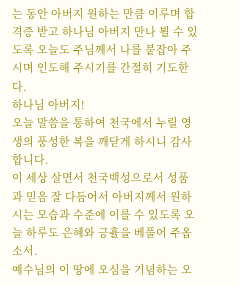는 동안 아버지 원하는 만큼 이루며 합격증 받고 하나님 아버지 만나 뵐 수 있도록 오늘도 주님께서 나를 붙잡아 주시며 인도해 주시기를 간절히 기도한다.
하나님 아버지!
오늘 말씀을 통하여 천국에서 누릴 영생의 풍성한 복을 깨닫게 하시니 감사합니다.
이 세상 살면서 천국백성으로서 성품과 믿음 잘 다듬어서 아버지께서 원하시는 모습과 수준에 이를 수 있도록 오늘 하루도 은혜와 긍휼을 베풀어 주옵소서.
예수님의 이 땅에 오심을 기념하는 오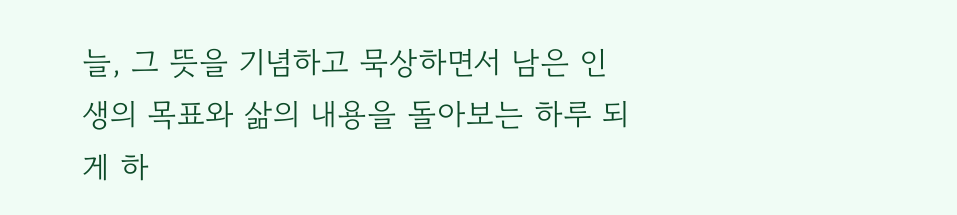늘, 그 뜻을 기념하고 묵상하면서 남은 인생의 목표와 삶의 내용을 돌아보는 하루 되게 하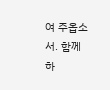여 주옵소서. 함께 하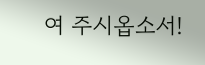여 주시옵소서!